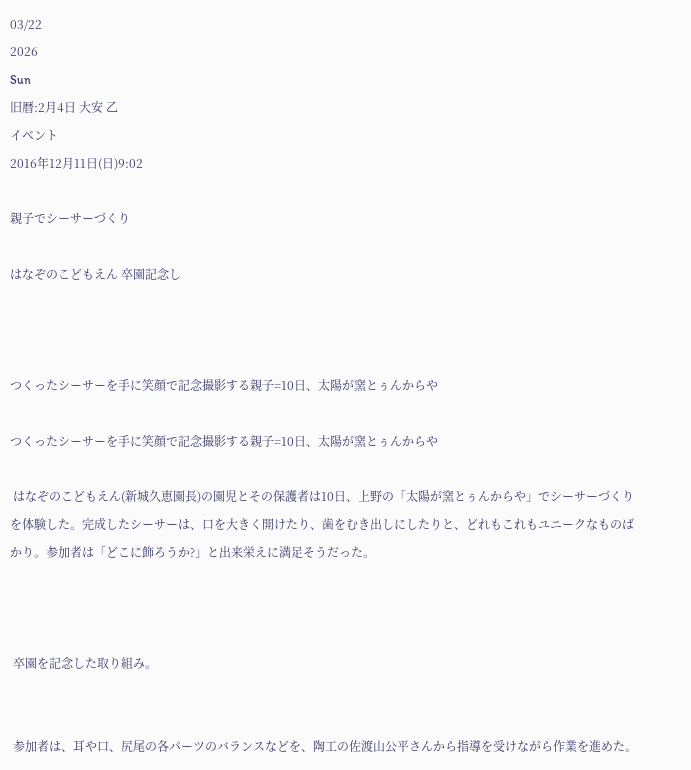03/22
2026
Sun
旧暦:2月4日 大安 乙
イベント
2016年12月11日(日)9:02

親子でシーサーづくり

はなぞのこどもえん 卒園記念し



つくったシーサーを手に笑顔で記念撮影する親子=10日、太陽が窯とぅんからや

つくったシーサーを手に笑顔で記念撮影する親子=10日、太陽が窯とぅんからや

 はなぞのこどもえん(新城久恵園長)の園児とその保護者は10日、上野の「太陽が窯とぅんからや」でシーサーづくりを体験した。完成したシーサーは、口を大きく開けたり、歯をむき出しにしたりと、どれもこれもユニークなものばかり。参加者は「どこに飾ろうか?」と出来栄えに満足そうだった。



 卒園を記念した取り組み。


 参加者は、耳や口、尻尾の各パーツのバランスなどを、陶工の佐渡山公平さんから指導を受けながら作業を進めた。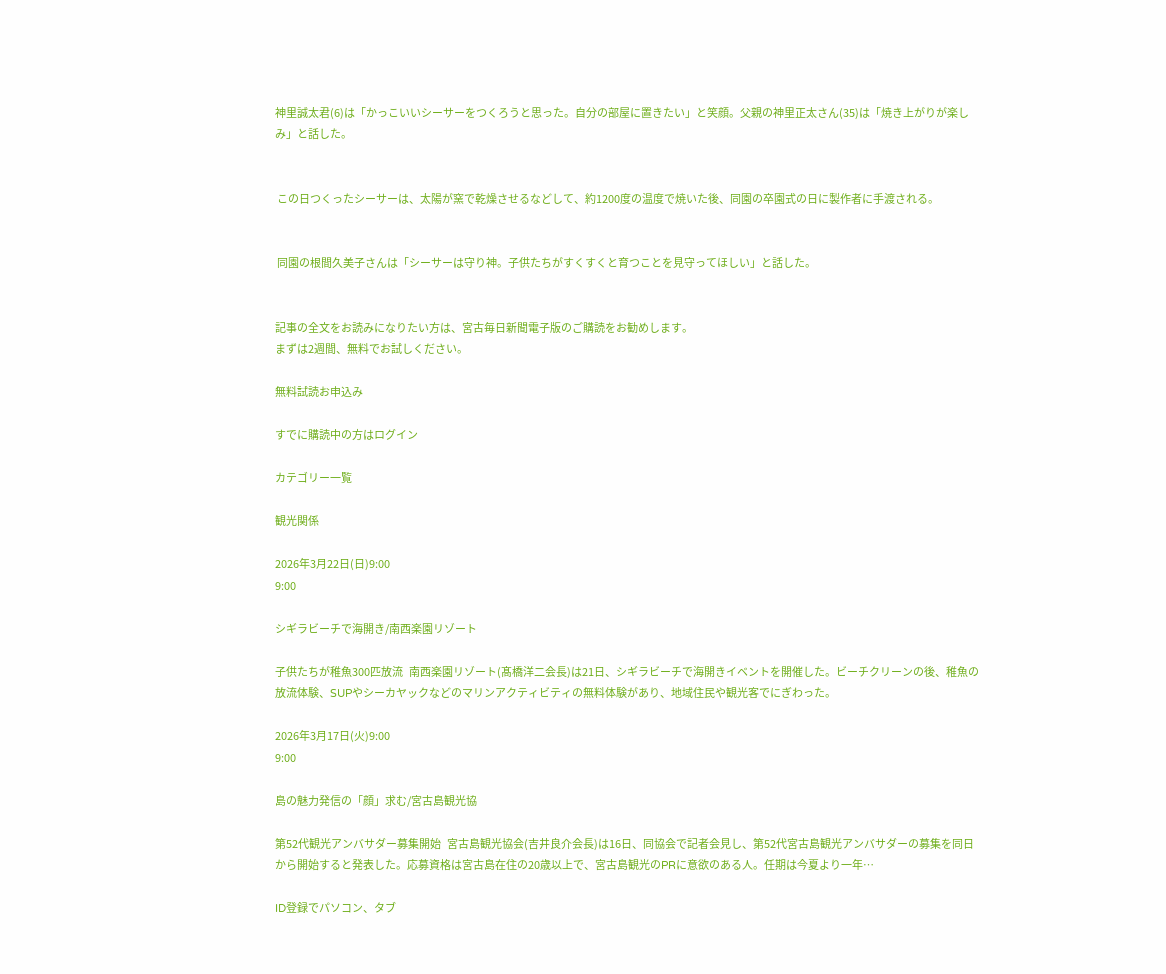神里誠太君(6)は「かっこいいシーサーをつくろうと思った。自分の部屋に置きたい」と笑顔。父親の神里正太さん(35)は「焼き上がりが楽しみ」と話した。


 この日つくったシーサーは、太陽が窯で乾燥させるなどして、約1200度の温度で焼いた後、同園の卒園式の日に製作者に手渡される。


 同園の根間久美子さんは「シーサーは守り神。子供たちがすくすくと育つことを見守ってほしい」と話した。


記事の全文をお読みになりたい方は、宮古毎日新聞電子版のご購読をお勧めします。
まずは2週間、無料でお試しください。

無料試読お申込み

すでに購読中の方はログイン

カテゴリー一覧

観光関係

2026年3月22日(日)9:00
9:00

シギラビーチで海開き/南西楽園リゾート

子供たちが稚魚300匹放流   南西楽園リゾート(髙橋洋二会長)は21日、シギラビーチで海開きイベントを開催した。ビーチクリーンの後、稚魚の放流体験、SUPやシーカヤックなどのマリンアクティビティの無料体験があり、地域住民や観光客でにぎわった。

2026年3月17日(火)9:00
9:00

島の魅力発信の「顔」求む/宮古島観光協

第52代観光アンバサダー募集開始   宮古島観光協会(吉井良介会長)は16日、同協会で記者会見し、第52代宮古島観光アンバサダーの募集を同日から開始すると発表した。応募資格は宮古島在住の20歳以上で、宮古島観光のPRに意欲のある人。任期は今夏より一年…

ID登録でパソコン、タブ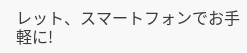レット、スマートフォンでお手軽に!